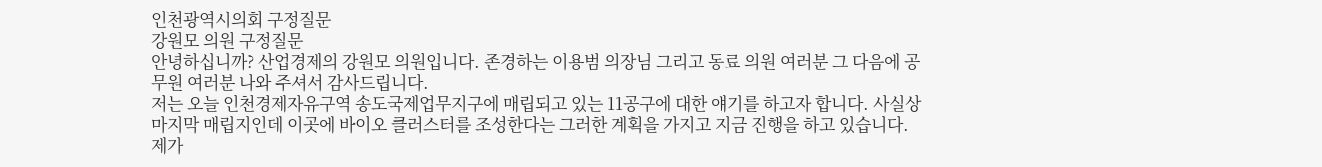인천광역시의회 구정질문
강원모 의원 구정질문
안녕하십니까? 산업경제의 강원모 의원입니다. 존경하는 이용범 의장님 그리고 동료 의원 여러분 그 다음에 공무원 여러분 나와 주셔서 감사드립니다.
저는 오늘 인천경제자유구역 송도국제업무지구에 매립되고 있는 11공구에 대한 얘기를 하고자 합니다. 사실상 마지막 매립지인데 이곳에 바이오 클러스터를 조성한다는 그러한 계획을 가지고 지금 진행을 하고 있습니다. 제가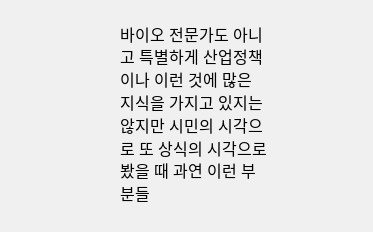바이오 전문가도 아니고 특별하게 산업정책이나 이런 것에 많은 지식을 가지고 있지는 않지만 시민의 시각으로 또 상식의 시각으로 봤을 때 과연 이런 부분들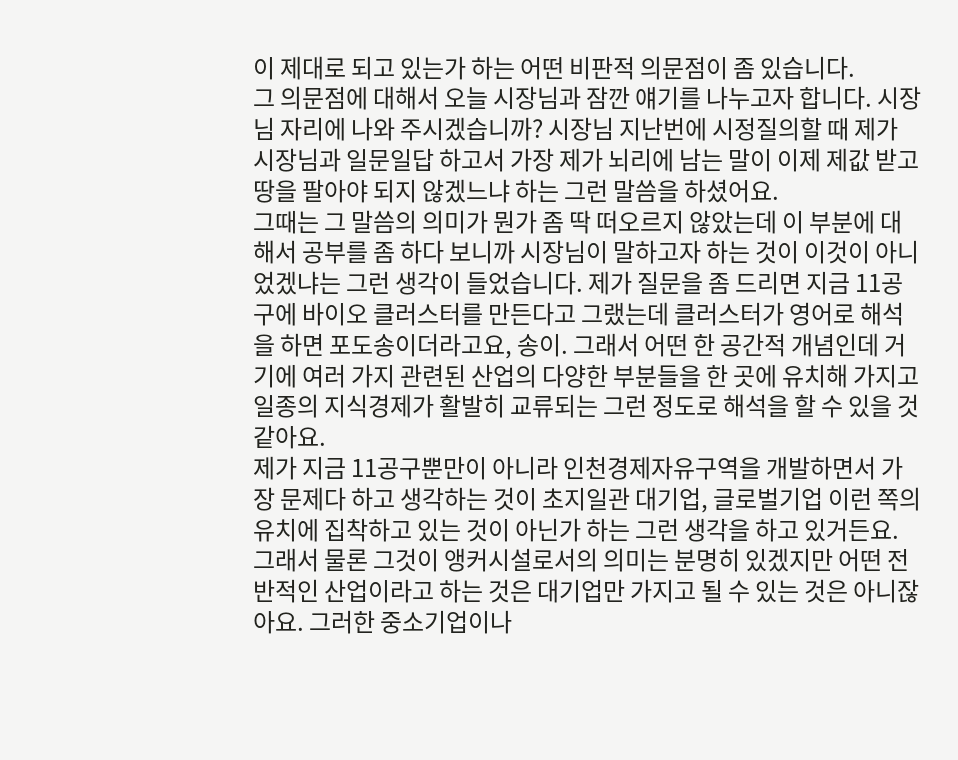이 제대로 되고 있는가 하는 어떤 비판적 의문점이 좀 있습니다.
그 의문점에 대해서 오늘 시장님과 잠깐 얘기를 나누고자 합니다. 시장님 자리에 나와 주시겠습니까? 시장님 지난번에 시정질의할 때 제가 시장님과 일문일답 하고서 가장 제가 뇌리에 남는 말이 이제 제값 받고 땅을 팔아야 되지 않겠느냐 하는 그런 말씀을 하셨어요.
그때는 그 말씀의 의미가 뭔가 좀 딱 떠오르지 않았는데 이 부분에 대해서 공부를 좀 하다 보니까 시장님이 말하고자 하는 것이 이것이 아니었겠냐는 그런 생각이 들었습니다. 제가 질문을 좀 드리면 지금 11공구에 바이오 클러스터를 만든다고 그랬는데 클러스터가 영어로 해석을 하면 포도송이더라고요, 송이. 그래서 어떤 한 공간적 개념인데 거기에 여러 가지 관련된 산업의 다양한 부분들을 한 곳에 유치해 가지고 일종의 지식경제가 활발히 교류되는 그런 정도로 해석을 할 수 있을 것 같아요.
제가 지금 11공구뿐만이 아니라 인천경제자유구역을 개발하면서 가장 문제다 하고 생각하는 것이 초지일관 대기업, 글로벌기업 이런 쪽의 유치에 집착하고 있는 것이 아닌가 하는 그런 생각을 하고 있거든요. 그래서 물론 그것이 앵커시설로서의 의미는 분명히 있겠지만 어떤 전반적인 산업이라고 하는 것은 대기업만 가지고 될 수 있는 것은 아니잖아요. 그러한 중소기업이나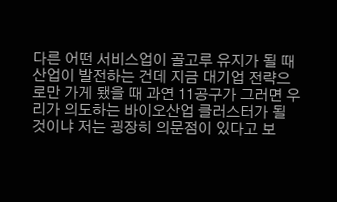다른 어떤 서비스업이 골고루 유지가 될 때 산업이 발전하는 건데 지금 대기업 전략으로만 가게 됐을 때 과연 11공구가 그러면 우리가 의도하는 바이오산업 클러스터가 될 것이냐 저는 굉장히 의문점이 있다고 보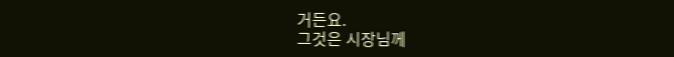거든요.
그것은 시장님께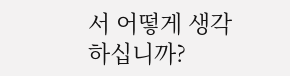서 어떻게 생각하십니까?